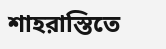শাহরাস্তিতে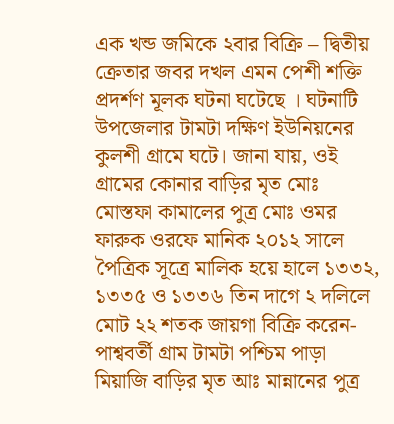এক খন্ড জমিকে ২বার বিক্রি – দ্বিতীয় ক্রেতার জবর দখল এমন পেশী শক্তি প্রদর্শণ মূলক ঘটনা ঘটেছে । ঘটনাটি উপজেলার টামটা দক্ষিণ ইউনিয়নের কুলশী গ্রামে ঘটে। জানা যায়, ওই গ্রামের কোনার বাড়ির মৃত মোঃ মোস্তফা কামালের পুত্র মোঃ ওমর ফারুক ওরফে মানিক ২০১২ সালে পৈত্রিক সূত্রে মালিক হয়ে হালে ১৩৩২, ১৩৩৫ ও ১৩৩৬ তিন দাগে ২ দলিলে মোট ২২ শতক জায়গা বিক্রি করেন- পাশ্ববর্তী গ্রাম টামটা পশ্চিম পাড়া মিয়াজি বাড়ির মৃত আঃ মান্নানের পুত্র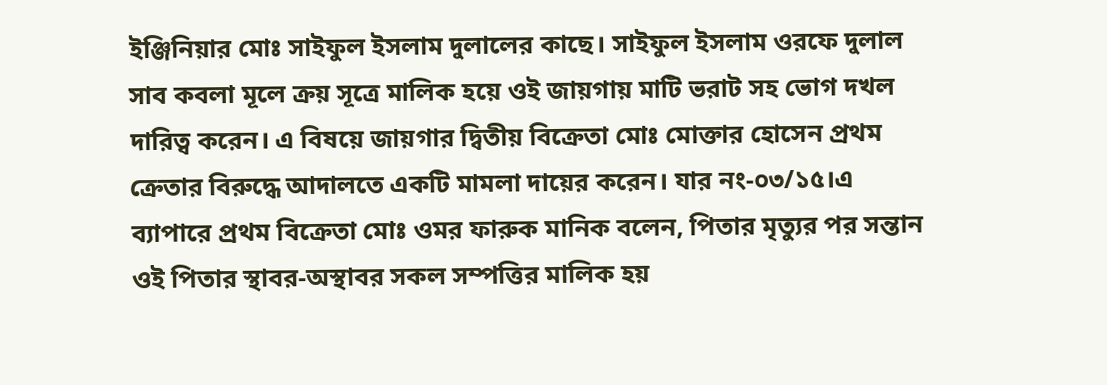ইঞ্জিনিয়ার মোঃ সাইফুল ইসলাম দুলালের কাছে। সাইফুল ইসলাম ওরফে দুলাল সাব কবলা মূলে ক্রয় সূত্রে মালিক হয়ে ওই জায়গায় মাটি ভরাট সহ ভোগ দখল দারিত্ব করেন। এ বিষয়ে জায়গার দ্বিতীয় বিক্রেতা মোঃ মোক্তার হোসেন প্রথম ক্রেতার বিরুদ্ধে আদালতে একটি মামলা দায়ের করেন। যার নং-০৩/১৫।এ ব্যাপারে প্রথম বিক্রেতা মোঃ ওমর ফারুক মানিক বলেন, পিতার মৃত্যুর পর সন্তান ওই পিতার স্থাবর-অস্থাবর সকল সম্পত্তির মালিক হয়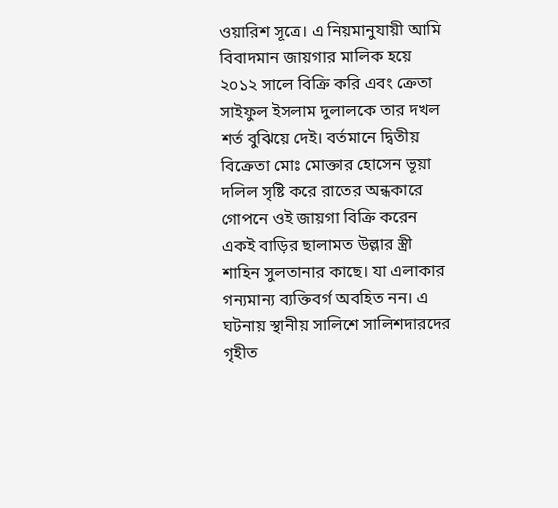ওয়ারিশ সূত্রে। এ নিয়মানুযায়ী আমি বিবাদমান জায়গার মালিক হয়ে ২০১২ সালে বিক্রি করি এবং ক্রেতা সাইফুল ইসলাম দুলালকে তার দখল শর্ত বুঝিয়ে দেই। বর্তমানে দ্বিতীয় বিক্রেতা মোঃ মোক্তার হোসেন ভূয়া দলিল সৃষ্টি করে রাতের অন্ধকারে গোপনে ওই জায়গা বিক্রি করেন একই বাড়ির ছালামত উল্লার স্ত্রী শাহিন সুলতানার কাছে। যা এলাকার গন্যমান্য ব্যক্তিবর্গ অবহিত নন। এ ঘটনায় স্থানীয় সালিশে সালিশদারদের গৃহীত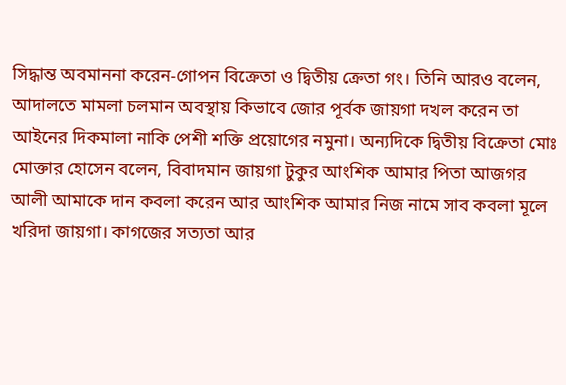সিদ্ধান্ত অবমাননা করেন-গোপন বিক্রেতা ও দ্বিতীয় ক্রেতা গং। তিনি আরও বলেন, আদালতে মামলা চলমান অবস্থায় কিভাবে জোর পূর্বক জায়গা দখল করেন তা আইনের দিকমালা নাকি পেশী শক্তি প্রয়োগের নমুনা। অন্যদিকে দ্বিতীয় বিক্রেতা মোঃ মোক্তার হোসেন বলেন, বিবাদমান জায়গা টুকুর আংশিক আমার পিতা আজগর আলী আমাকে দান কবলা করেন আর আংশিক আমার নিজ নামে সাব কবলা মূলে খরিদা জায়গা। কাগজের সত্যতা আর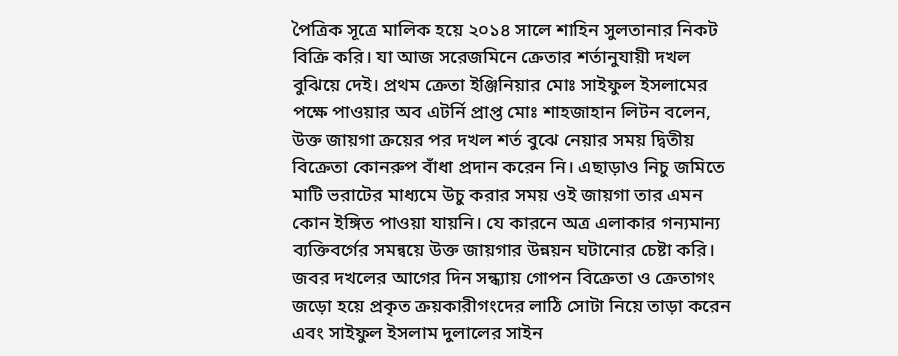পৈত্রিক সূত্রে মালিক হয়ে ২০১৪ সালে শাহিন সুলতানার নিকট বিক্রি করি। যা আজ সরেজমিনে ক্রেতার শর্তানুযায়ী দখল বুঝিয়ে দেই। প্রথম ক্রেতা ইঞ্জিনিয়ার মোঃ সাইফুল ইসলামের পক্ষে পাওয়ার অব এটর্নি প্রাপ্ত মোঃ শাহজাহান লিটন বলেন, উক্ত জায়গা ক্রয়ের পর দখল শর্ত বুঝে নেয়ার সময় দ্বিতীয় বিক্রেতা কোনরুপ বাঁধা প্রদান করেন নি। এছাড়াও নিচু জমিতে মাটি ভরাটের মাধ্যমে উচু করার সময় ওই জায়গা তার এমন কোন ইঙ্গিত পাওয়া যায়নি। যে কারনে অত্র এলাকার গন্যমান্য ব্যক্তিবর্গের সমন্বয়ে উক্ত জায়গার উন্নয়ন ঘটানোর চেষ্টা করি। জবর দখলের আগের দিন সন্ধ্যায় গোপন বিক্রেতা ও ক্রেতাগং জড়ো হয়ে প্রকৃত ক্রয়কারীগংদের লাঠি সোটা নিয়ে তাড়া করেন এবং সাইফুল ইসলাম দুলালের সাইন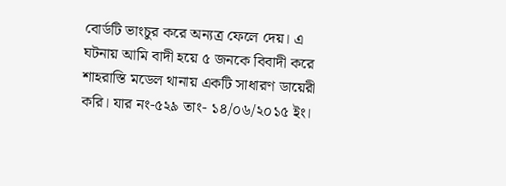বোর্ডটি ভাংচুর করে অন্যত্র ফেলে দেয়। এ ঘটনায় আমি বাদী হয়ে ৫ জনকে বিবাদী করে শাহরাস্তি মডেল থানায় একটি সাধারণ ডায়েরী করি। যার নং-৫২৯ তাং- ১৪/০৬/২০১৫ ইং।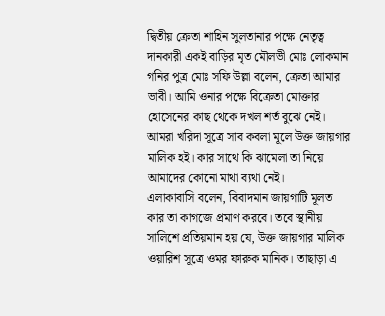দ্বিতীয় ক্রেতা শাহিন সুলতানার পক্ষে নেতৃত্ব দানকারী একই বাড়ির মৃত মৌলভী মোঃ লোকমান গনির পুত্র মোঃ সফি উল্লা বলেন, ক্রেতা আমার ভাবী। আমি ওনার পক্ষে বিক্রেতা মোক্তার হোসেনের কাছ থেকে দখল শর্ত বুঝে নেই। আমরা খরিদা সূত্রে সাব কবলা মূলে উক্ত জায়গার মালিক হই। কার সাথে কি ঝামেলা তা নিয়ে আমাদের কোনো মাথা ব্যথা নেই।
এলাকাবাসি বলেন, বিবাদমান জায়গাটি মূলত কার তা কাগজে প্রমাণ করবে। তবে স্থানীয় সালিশে প্রতিয়মান হয় যে, উক্ত জায়গার মালিক ওয়ারিশ সূত্রে ওমর ফারুক মানিক। তাছাড়া এ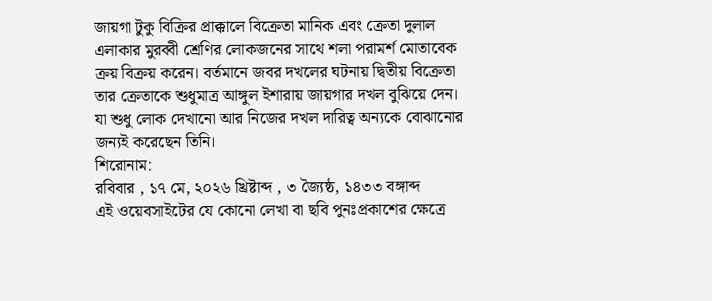জায়গা টুকু বিক্রির প্রাক্কালে বিক্রেতা মানিক এবং ক্রেতা দুলাল এলাকার মুরব্বী শ্রেণির লোকজনের সাথে শলা পরামর্শ মোতাবেক ক্রয় বিক্রয় করেন। বর্তমানে জবর দখলের ঘটনায় দ্বিতীয় বিক্রেতা তার ক্রেতাকে শুধুমাত্র আঙ্গুল ইশারায় জায়গার দখল বুঝিয়ে দেন। যা শুধু লোক দেখানো আর নিজের দখল দারিত্ব অন্যকে বোঝানোর জন্যই করেছেন তিনি।
শিরোনাম:
রবিবার , ১৭ মে, ২০২৬ খ্রিষ্টাব্দ , ৩ জ্যৈষ্ঠ, ১৪৩৩ বঙ্গাব্দ
এই ওয়েবসাইটের যে কোনো লেখা বা ছবি পুনঃপ্রকাশের ক্ষেত্রে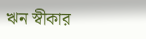ঋন স্বীকার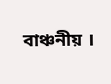বাঞ্চনীয় ।